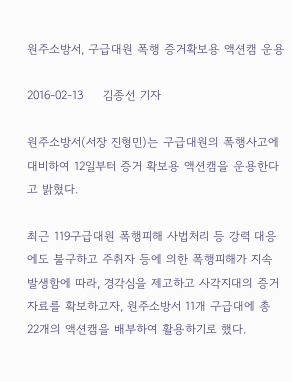원주소방서, 구급대원 폭행 증거확보용 액션캠 운용

2016-02-13     김종선 기자

원주소방서(서장 진형민)는 구급대원의 폭행사고에 대비하여 12일부터 증거 확보용 액션캠을 운용한다고 밝혔다.

최근 119구급대원 폭행피해 사법처리 등 강력 대응에도 불구하고 주취자 등에 의한 폭행피해가 지속 발생함에 따라, 경각심을 제고하고 사각지대의 증거자료를 확보하고자, 원주소방서 11개 구급대에 총 22개의 액션캠을 배부하여 활용하기로 했다.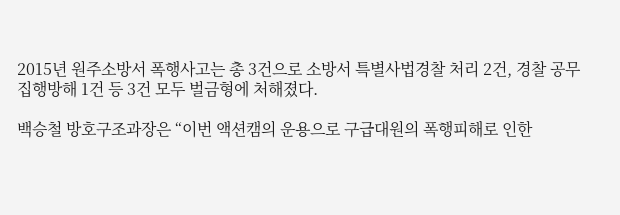2015년 원주소방서 폭행사고는 총 3건으로 소방서 특별사법경찰 처리 2건, 경찰 공무집행방해 1건 등 3건 모두 벌금형에 처해졌다.

백승철 방호구조과장은 “이번 액션캠의 운용으로 구급대원의 폭행피해로 인한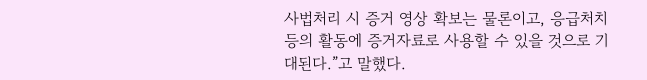사법처리 시 증거 영상 확보는 물론이고, 응급처치 등의 활동에 증거자료로 사용할 수 있을 것으로 기대된다.”고 말했다.